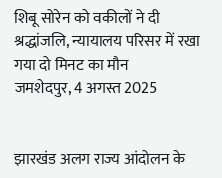शिबू सोरेन को वकीलों ने दी श्रद्धांजलि, न्यायालय परिसर में रखा गया दो मिनट का मौन
जमशेदपुर, 4 अगस्त 2025


झारखंड अलग राज्य आंदोलन के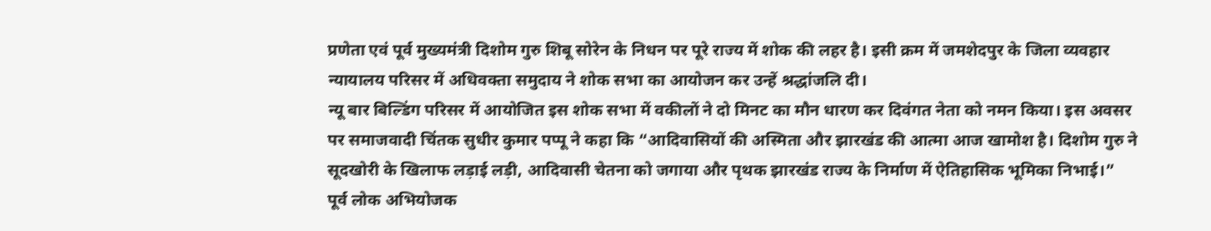प्रणेता एवं पूर्व मुख्यमंत्री दिशोम गुरु शिबू सोरेन के निधन पर पूरे राज्य में शोक की लहर है। इसी क्रम में जमशेदपुर के जिला व्यवहार न्यायालय परिसर में अधिवक्ता समुदाय ने शोक सभा का आयोजन कर उन्हें श्रद्धांजलि दी।
न्यू बार बिल्डिंग परिसर में आयोजित इस शोक सभा में वकीलों ने दो मिनट का मौन धारण कर दिवंगत नेता को नमन किया। इस अवसर पर समाजवादी चिंतक सुधीर कुमार पप्पू ने कहा कि “आदिवासियों की अस्मिता और झारखंड की आत्मा आज खामोश है। दिशोम गुरु ने सूदखोरी के खिलाफ लड़ाई लड़ी, आदिवासी चेतना को जगाया और पृथक झारखंड राज्य के निर्माण में ऐतिहासिक भूमिका निभाई।”
पूर्व लोक अभियोजक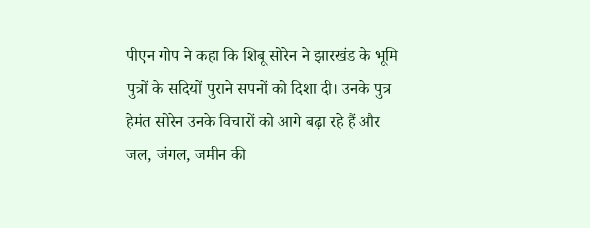पीएन गोप ने कहा कि शिबू सोरेन ने झारखंड के भूमि पुत्रों के सदियों पुराने सपनों को दिशा दी। उनके पुत्र हेमंत सोरेन उनके विचारों को आगे बढ़ा रहे हैं और जल, जंगल, जमीन की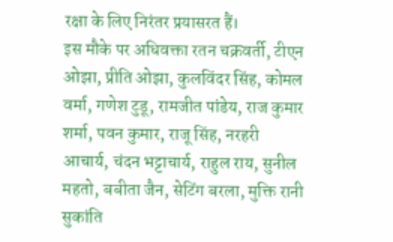रक्षा के लिए निरंतर प्रयासरत हैं।
इस मौके पर अधिवक्ता रतन चक्रवर्ती, टीएन ओझा, प्रीति ओझा, कुलविंदर सिंह, कोमल वर्मा, गणेश टुडू, रामजीत पांडेय, राज कुमार शर्मा, पवन कुमार, राजू सिंह, नरहरी आचार्य, चंदन भट्टाचार्य, राहुल राय, सुनील महतो, बबीता जैन, सेटिंग बरला, मुक्ति रानी सुकांति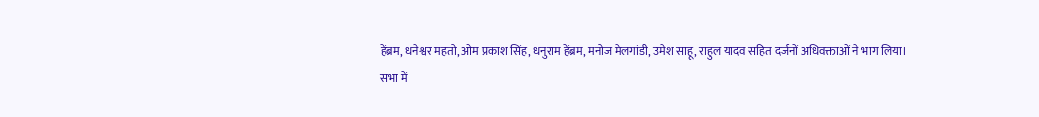हेंब्रम, धनेश्वर महतो, ओम प्रकाश सिंह, धनुराम हेंब्रम, मनोज मेलगांडी, उमेश साहू, राहुल यादव सहित दर्जनों अधिवक्ताओं ने भाग लिया।
सभा में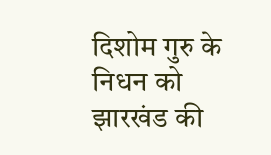दिशोम गुरु के निधन को झारखंड की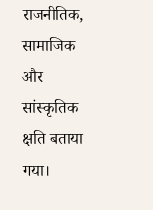राजनीतिक, सामाजिक और सांस्कृतिक क्षति बताया गया।